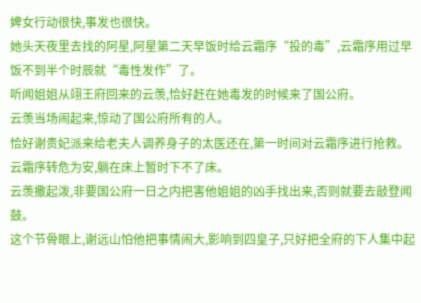婢女行动很快,事发也很快。
她头天夜里去找的阿星,阿星第二天早饭时给云霜序“投的毒”,云霜序用过早饭不到半个时辰就“毒性发作”了。
听闻姐姐从翊王府回来的云羡,恰好赶在她毒发的时候来了国公府。
云羡当场闹起来,惊动了国公府所有的人。
恰好谢贵妃派来给老夫人调养身子的太医还在,第一时间对云霜序进行抢救。
云霜序转危为安,躺在床上暂时下不了床。
云羡撒起泼,非要国公府一日之内把害他姐姐的凶手找出来,否则就要去敲登闻鼓。
这个节骨眼上,谢远山怕他把事情闹大,影响到四皇子,只好把全府的下人集中起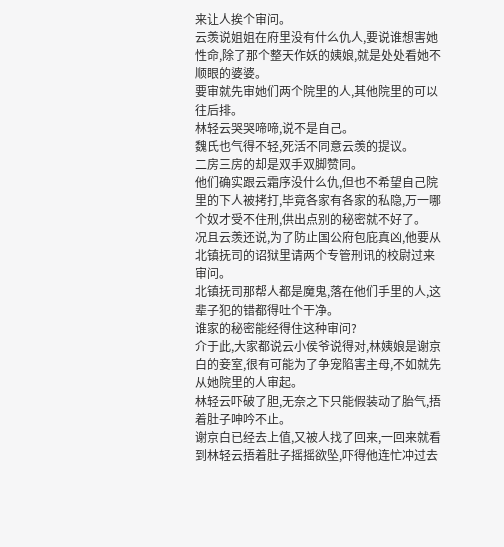来让人挨个审问。
云羡说姐姐在府里没有什么仇人,要说谁想害她性命,除了那个整天作妖的姨娘,就是处处看她不顺眼的婆婆。
要审就先审她们两个院里的人,其他院里的可以往后排。
林轻云哭哭啼啼,说不是自己。
魏氏也气得不轻,死活不同意云羡的提议。
二房三房的却是双手双脚赞同。
他们确实跟云霜序没什么仇,但也不希望自己院里的下人被拷打,毕竟各家有各家的私隐,万一哪个奴才受不住刑,供出点别的秘密就不好了。
况且云羡还说,为了防止国公府包庇真凶,他要从北镇抚司的诏狱里请两个专管刑讯的校尉过来审问。
北镇抚司那帮人都是魔鬼,落在他们手里的人,这辈子犯的错都得吐个干净。
谁家的秘密能经得住这种审问?
介于此,大家都说云小侯爷说得对,林姨娘是谢京白的妾室,很有可能为了争宠陷害主母,不如就先从她院里的人审起。
林轻云吓破了胆,无奈之下只能假装动了胎气,捂着肚子呻吟不止。
谢京白已经去上值,又被人找了回来,一回来就看到林轻云捂着肚子摇摇欲坠,吓得他连忙冲过去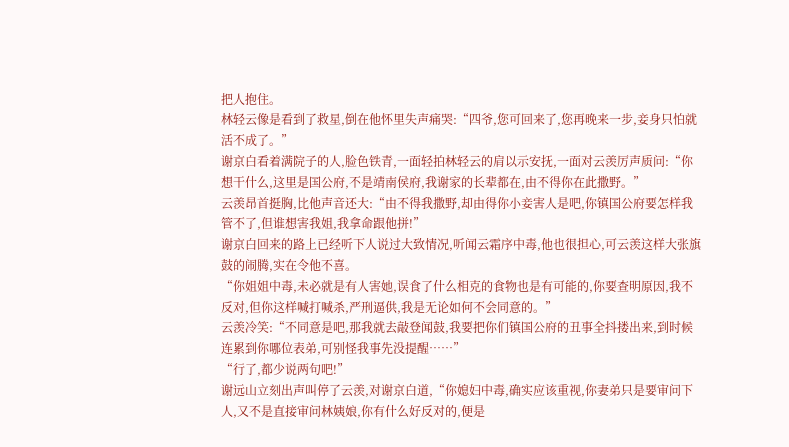把人抱住。
林轻云像是看到了救星,倒在他怀里失声痛哭:“四爷,您可回来了,您再晚来一步,妾身只怕就活不成了。”
谢京白看着满院子的人,脸色铁青,一面轻拍林轻云的肩以示安抚,一面对云羡厉声质问:“你想干什么,这里是国公府,不是靖南侯府,我谢家的长辈都在,由不得你在此撒野。”
云羡昂首挺胸,比他声音还大:“由不得我撒野,却由得你小妾害人是吧,你镇国公府要怎样我管不了,但谁想害我姐,我拿命跟他拼!”
谢京白回来的路上已经听下人说过大致情况,听闻云霜序中毒,他也很担心,可云羡这样大张旗鼓的闹腾,实在令他不喜。
“你姐姐中毒,未必就是有人害她,误食了什么相克的食物也是有可能的,你要查明原因,我不反对,但你这样喊打喊杀,严刑逼供,我是无论如何不会同意的。”
云羡冷笑:“不同意是吧,那我就去敲登闻鼓,我要把你们镇国公府的丑事全抖搂出来,到时候连累到你哪位表弟,可别怪我事先没提醒……”
“行了,都少说两句吧!”
谢远山立刻出声叫停了云羡,对谢京白道,“你媳妇中毒,确实应该重视,你妻弟只是要审问下人,又不是直接审问林姨娘,你有什么好反对的,便是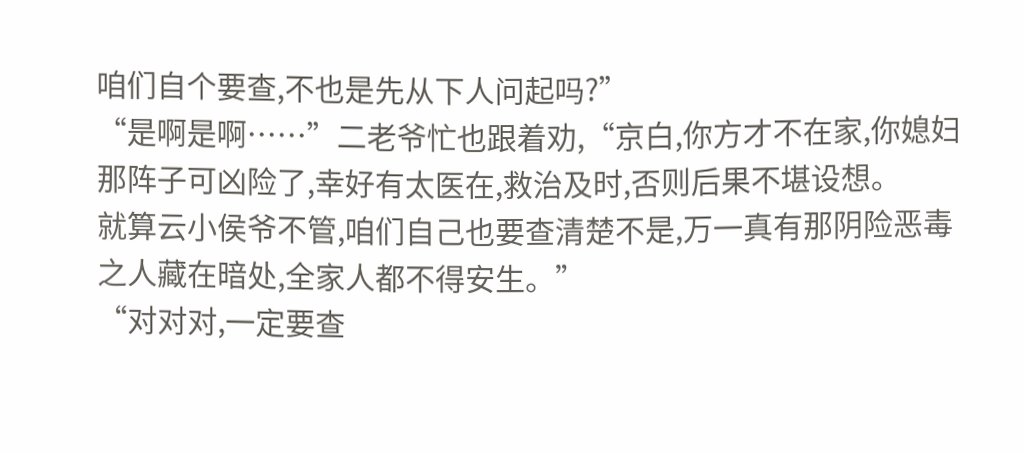咱们自个要查,不也是先从下人问起吗?”
“是啊是啊……”二老爷忙也跟着劝,“京白,你方才不在家,你媳妇那阵子可凶险了,幸好有太医在,救治及时,否则后果不堪设想。
就算云小侯爷不管,咱们自己也要查清楚不是,万一真有那阴险恶毒之人藏在暗处,全家人都不得安生。”
“对对对,一定要查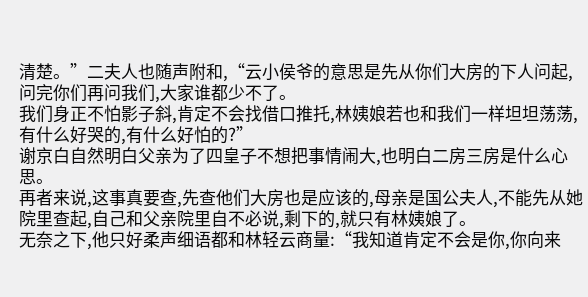清楚。”二夫人也随声附和,“云小侯爷的意思是先从你们大房的下人问起,问完你们再问我们,大家谁都少不了。
我们身正不怕影子斜,肯定不会找借口推托,林姨娘若也和我们一样坦坦荡荡,有什么好哭的,有什么好怕的?”
谢京白自然明白父亲为了四皇子不想把事情闹大,也明白二房三房是什么心思。
再者来说,这事真要查,先查他们大房也是应该的,母亲是国公夫人,不能先从她院里查起,自己和父亲院里自不必说,剩下的,就只有林姨娘了。
无奈之下,他只好柔声细语都和林轻云商量:“我知道肯定不会是你,你向来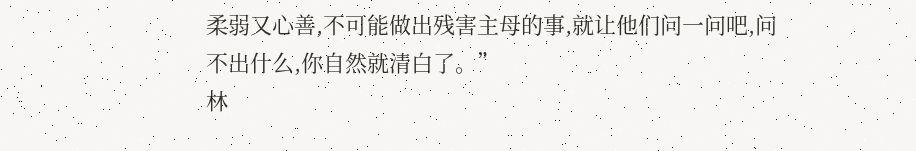柔弱又心善,不可能做出残害主母的事,就让他们问一问吧,问不出什么,你自然就清白了。”
林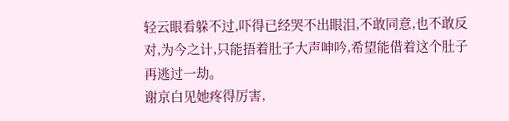轻云眼看躲不过,吓得已经哭不出眼泪,不敢同意,也不敢反对,为今之计,只能捂着肚子大声呻吟,希望能借着这个肚子再逃过一劫。
谢京白见她疼得厉害,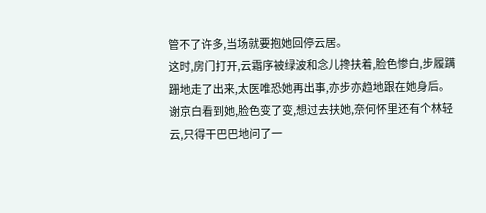管不了许多,当场就要抱她回停云居。
这时,房门打开,云霜序被绿波和念儿搀扶着,脸色惨白,步履蹒跚地走了出来,太医唯恐她再出事,亦步亦趋地跟在她身后。
谢京白看到她,脸色变了变,想过去扶她,奈何怀里还有个林轻云,只得干巴巴地问了一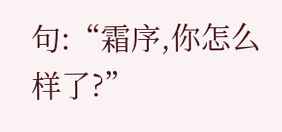句:“霜序,你怎么样了?”